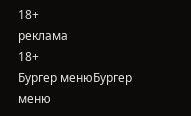18+
реклама
18+
Бургер менюБургер меню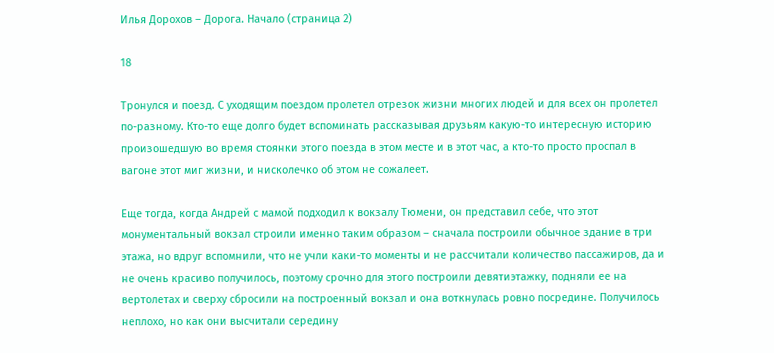Илья Дорохов – Дорога. Начало (страница 2)

18

Тронулся и поезд. С уходящим поездом пролетел отрезок жизни многих людей и для всех он пролетел по-разному. Кто-то еще долго будет вспоминать рассказывая друзьям какую-то интересную историю произошедшую во время стоянки этого поезда в этом месте и в этот час, а кто-то просто проспал в вагоне этот миг жизни, и нисколечко об этом не сожалеет.

Еще тогда, когда Андрей с мамой подходил к вокзалу Тюмени, он представил себе, что этот монументальный вокзал строили именно таким образом – сначала построили обычное здание в три этажа, но вдруг вспомнили, что не учли каки-то моменты и не рассчитали количество пассажиров, да и не очень красиво получилось, поэтому срочно для этого построили девятиэтажку, подняли ее на вертолетах и сверху сбросили на построенный вокзал и она воткнулась ровно посредине. Получилось неплохо, но как они высчитали середину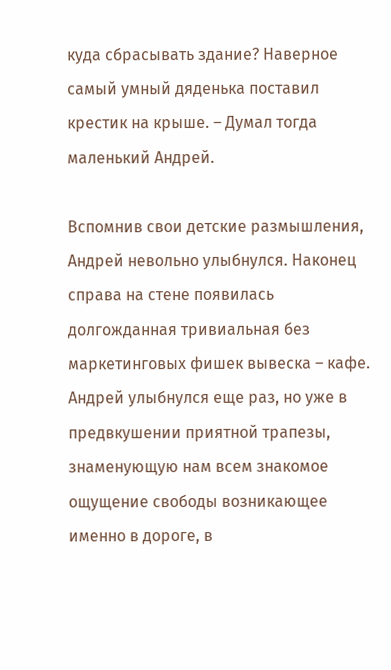куда сбрасывать здание? Наверное самый умный дяденька поставил крестик на крыше. – Думал тогда маленький Андрей.

Вспомнив свои детские размышления, Андрей невольно улыбнулся. Наконец справа на стене появилась долгожданная тривиальная без маркетинговых фишек вывеска – кафе. Андрей улыбнулся еще раз, но уже в предвкушении приятной трапезы, знаменующую нам всем знакомое ощущение свободы возникающее именно в дороге, в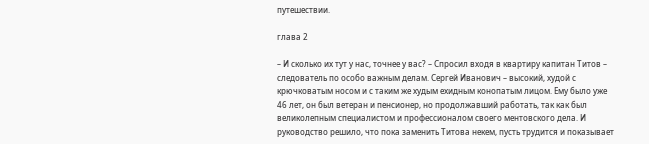путешествии.

глава 2

– И сколько их тут у нас, точнее у вас? – Спросил входя в квартиру капитан Титов – следователь по особо важным делам. Сергей Иванович – высокий, худой с крючковатым носом и с таким же худым ехидным конопатым лицом. Ему было уже 46 лет, он был ветеран и пенсионер, но продолжавший работать, так как был великолепным специалистом и профессионалом своего ментовского дела. И руководство решило, что пока заменить Титова некем, пусть трудится и показывает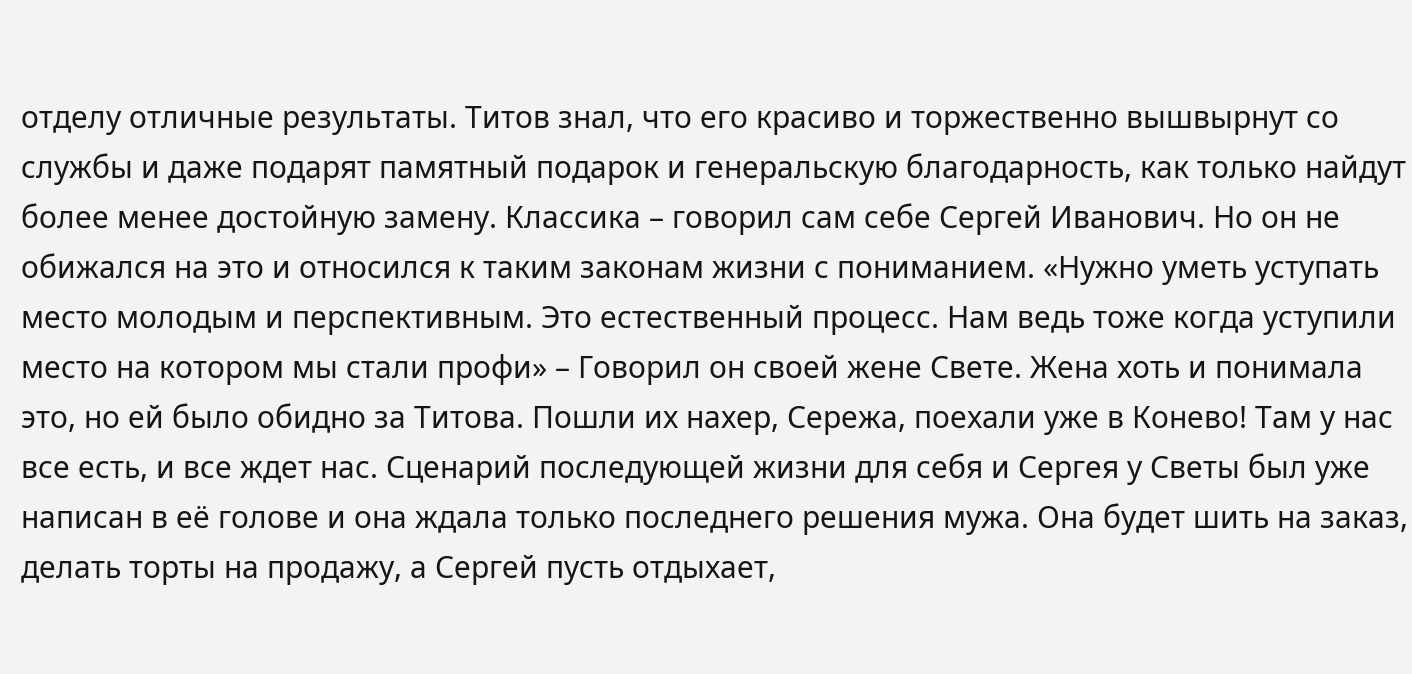отделу отличные результаты. Титов знал, что его красиво и торжественно вышвырнут со службы и даже подарят памятный подарок и генеральскую благодарность, как только найдут более менее достойную замену. Классика – говорил сам себе Сергей Иванович. Но он не обижался на это и относился к таким законам жизни с пониманием. «Нужно уметь уступать место молодым и перспективным. Это естественный процесс. Нам ведь тоже когда уступили место на котором мы стали профи» – Говорил он своей жене Свете. Жена хоть и понимала это, но ей было обидно за Титова. Пошли их нахер, Сережа, поехали уже в Конево! Там у нас все есть, и все ждет нас. Сценарий последующей жизни для себя и Сергея у Светы был уже написан в её голове и она ждала только последнего решения мужа. Она будет шить на заказ, делать торты на продажу, а Сергей пусть отдыхает,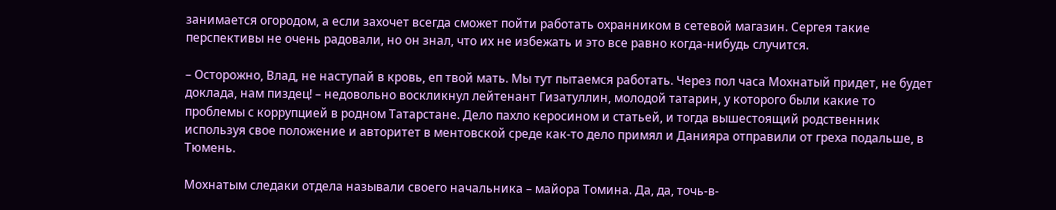занимается огородом, а если захочет всегда сможет пойти работать охранником в сетевой магазин. Сергея такие перспективы не очень радовали, но он знал, что их не избежать и это все равно когда-нибудь случится.

– Осторожно, Влад, не наступай в кровь, еп твой мать. Мы тут пытаемся работать. Через пол часа Мохнатый придет, не будет доклада, нам пиздец! – недовольно воскликнул лейтенант Гизатуллин, молодой татарин, у которого были какие то проблемы с коррупцией в родном Татарстане. Дело пахло керосином и статьей, и тогда вышестоящий родственник используя свое положение и авторитет в ментовской среде как-то дело примял и Данияра отправили от греха подальше, в Тюмень.

Мохнатым следаки отдела называли своего начальника – майора Томина. Да, да, точь-в-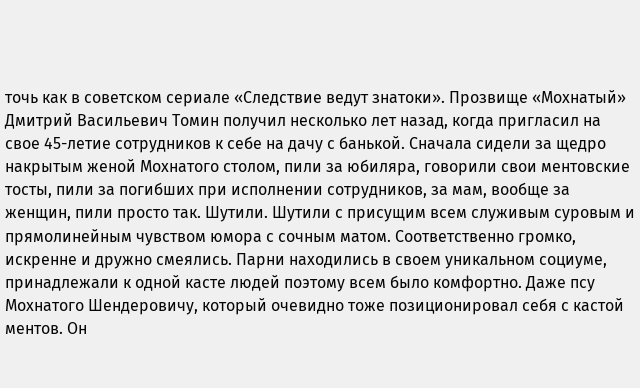точь как в советском сериале «Следствие ведут знатоки». Прозвище «Мохнатый» Дмитрий Васильевич Томин получил несколько лет назад, когда пригласил на свое 45-летие сотрудников к себе на дачу с банькой. Сначала сидели за щедро накрытым женой Мохнатого столом, пили за юбиляра, говорили свои ментовские тосты, пили за погибших при исполнении сотрудников, за мам, вообще за женщин, пили просто так. Шутили. Шутили с присущим всем служивым суровым и прямолинейным чувством юмора с сочным матом. Соответственно громко, искренне и дружно смеялись. Парни находились в своем уникальном социуме, принадлежали к одной касте людей поэтому всем было комфортно. Даже псу Мохнатого Шендеровичу, который очевидно тоже позиционировал себя с кастой ментов. Он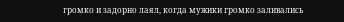громко и задорно лаял, когда мужики громко заливались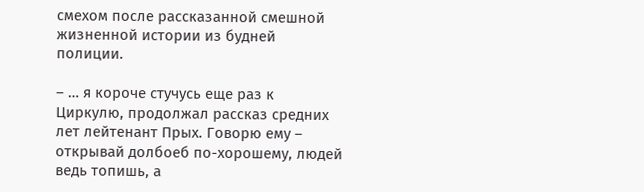смехом после рассказанной смешной жизненной истории из будней полиции.

– … я короче стучусь еще раз к Циркулю, продолжал рассказ средних лет лейтенант Прых. Говорю ему – открывай долбоеб по-хорошему, людей ведь топишь, а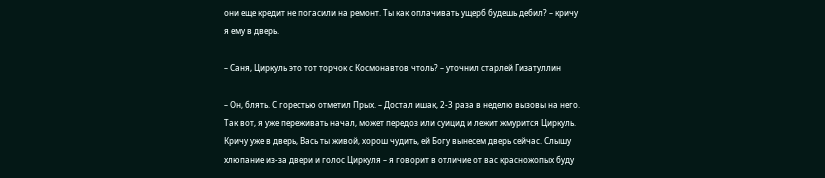они еще кредит не погасили на ремонт. Ты как оплачивать ущерб будешь дебил? – кричу я ему в дверь.

– Саня, Циркуль это тот торчок с Космонавтов чтоль? – уточнил старлей Гизатуллин

– Он, блять. С горестью отметил Прых. – Достал ишак, 2-3 раза в неделю вызовы на него. Так вот, я уже переживать начал, может передоз или суицид и лежит жмурится Циркуль. Кричу уже в дверь, Вась ты живой, хорош чудить, ей Богу вынесем дверь сейчас. Слышу хлюпание из-за двери и голос Циркуля – я говорит в отличие от вас красножопых буду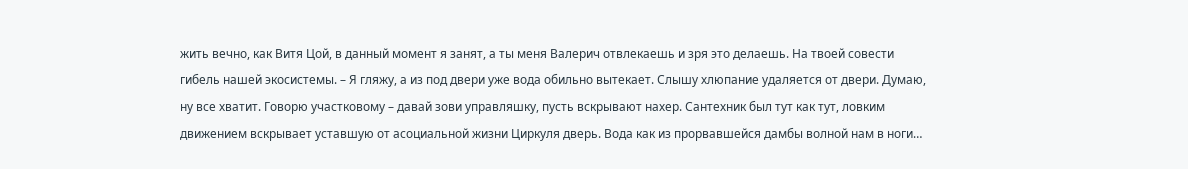жить вечно, как Витя Цой, в данный момент я занят, а ты меня Валерич отвлекаешь и зря это делаешь. На твоей совести гибель нашей экосистемы. – Я гляжу, а из под двери уже вода обильно вытекает. Слышу хлюпание удаляется от двери. Думаю, ну все хватит. Говорю участковому – давай зови управляшку, пусть вскрывают нахер. Сантехник был тут как тут, ловким движением вскрывает уставшую от асоциальной жизни Циркуля дверь. Вода как из прорвавшейся дамбы волной нам в ноги…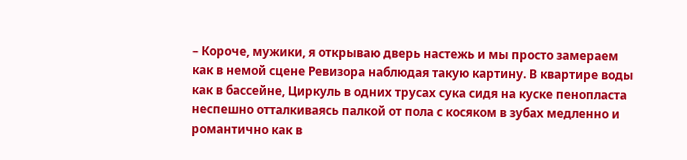– Короче, мужики, я открываю дверь настежь и мы просто замераем как в немой сцене Ревизора наблюдая такую картину. В квартире воды как в бассейне, Циркуль в одних трусах сука сидя на куске пенопласта неспешно отталкиваясь палкой от пола с косяком в зубах медленно и романтично как в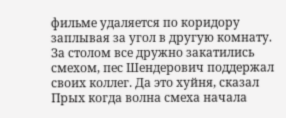фильме удаляется по коридору заплывая за угол в другую комнату. За столом все дружно закатились смехом, пес Шендерович поддержал своих коллег. Да это хуйня, сказал Прых когда волна смеха начала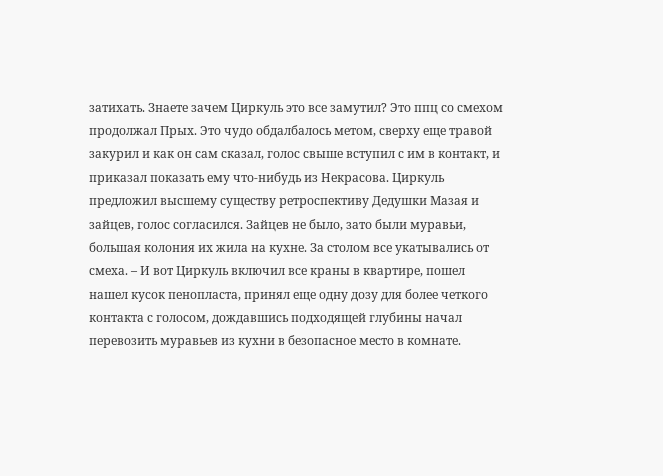затихать. Знаете зачем Циркуль это все замутил? Это ппц со смехом продолжал Прых. Это чудо обдалбалось метом, сверху еще травой закурил и как он сам сказал, голос свыше вступил с им в контакт, и приказал показать ему что-нибудь из Некрасова. Циркуль предложил высшему существу ретроспективу Дедушки Мазая и зайцев, голос согласился. Зайцев не было, зато были муравьи, большая колония их жила на кухне. За столом все укатывались от смеха. – И вот Циркуль включил все краны в квартире, пошел нашел кусок пенопласта, принял еще одну дозу для более четкого контакта с голосом, дождавшись подходящей глубины начал перевозить муравьев из кухни в безопасное место в комнате.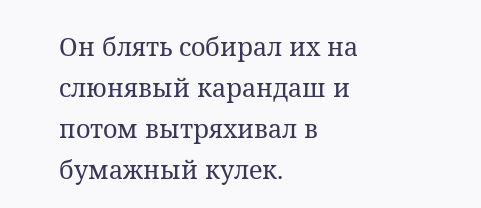Он блять собирал их на слюнявый карандаш и потом вытряхивал в бумажный кулек.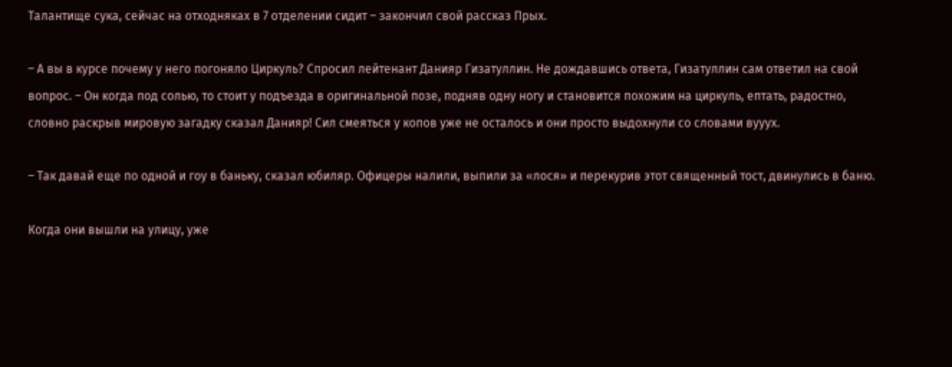Талантище сука, сейчас на отходняках в 7 отделении сидит – закончил свой рассказ Прых.

– А вы в курсе почему у него погоняло Циркуль? Спросил лейтенант Данияр Гизатуллин. Не дождавшись ответа, Гизатуллин сам ответил на свой вопрос. – Он когда под солью, то стоит у подъезда в оригинальной позе, подняв одну ногу и становится похожим на циркуль, ептать, радостно, словно раскрыв мировую загадку сказал Данияр! Сил смеяться у копов уже не осталось и они просто выдохнули со словами вууух.

– Так давай еще по одной и гоу в баньку, сказал юбиляр. Офицеры налили, выпили за «лося» и перекурив этот священный тост, двинулись в баню.

Когда они вышли на улицу, уже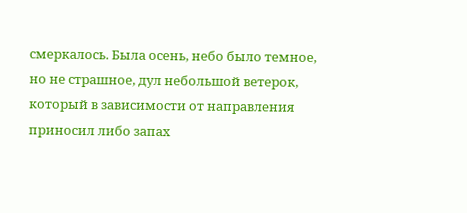смеркалось. Была осень, небо было темное, но не страшное, дул небольшой ветерок, который в зависимости от направления приносил либо запах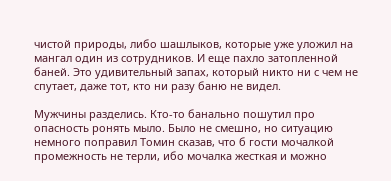чистой природы, либо шашлыков, которые уже уложил на мангал один из сотрудников. И еще пахло затопленной баней. Это удивительный запах, который никто ни с чем не спутает, даже тот, кто ни разу баню не видел.

Мужчины разделись. Кто-то банально пошутил про опасность ронять мыло. Было не смешно, но ситуацию немного поправил Томин сказав, что б гости мочалкой промежность не терли, ибо мочалка жесткая и можно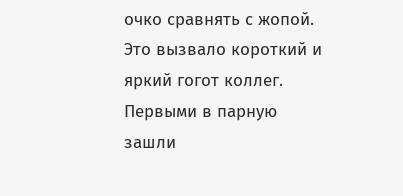очко сравнять с жопой. Это вызвало короткий и яркий гогот коллег. Первыми в парную зашли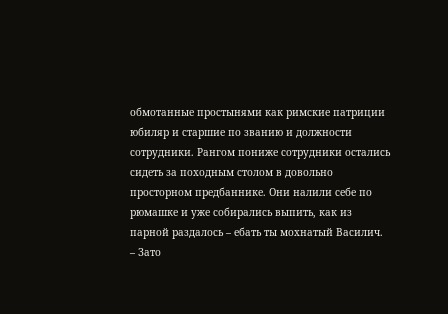обмотанные простынями как римские патриции юбиляр и старшие по званию и должности сотрудники. Рангом пониже сотрудники остались сидеть за походным столом в довольно просторном предбаннике. Они налили себе по рюмашке и уже собирались выпить, как из парной раздалось – ебать ты мохнатый Василич. – Зато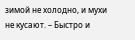зимой не холодно, и мухи не кусают. – Быстро и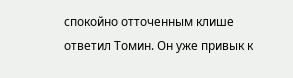спокойно отточенным клише ответил Томин. Он уже привык к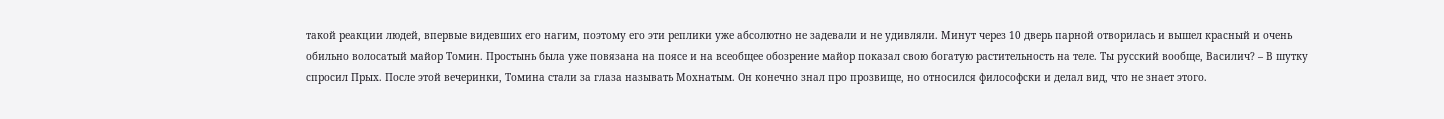такой реакции людей, впервые видевших его нагим, поэтому его эти реплики уже абсолютно не задевали и не удивляли. Минут через 10 дверь парной отворилась и вышел красный и очень обильно волосатый майор Томин. Простынь была уже повязана на поясе и на всеобщее обозрение майор показал свою богатую растительность на теле. Ты русский вообще, Василич? – В шутку спросил Прых. После этой вечеринки, Томина стали за глаза называть Мохнатым. Он конечно знал про прозвище, но относился философски и делал вид, что не знает этого.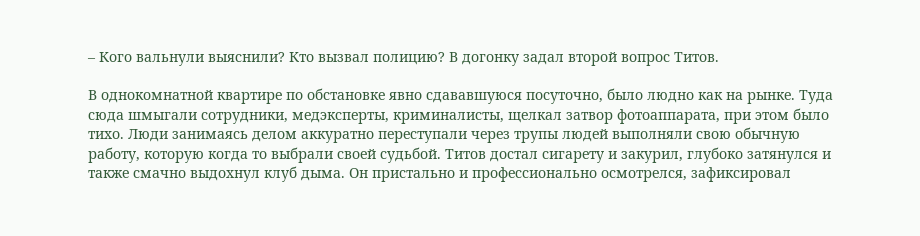– Кого вальнули выяснили? Кто вызвал полицию? В догонку задал второй вопрос Титов.

В однокомнатной квартире по обстановке явно сдававшуюся посуточно, было людно как на рынке. Туда сюда шмыгали сотрудники, медэксперты, криминалисты, щелкал затвор фотоаппарата, при этом было тихо. Люди занимаясь делом аккуратно переступали через трупы людей выполняли свою обычную работу, которую когда то выбрали своей судьбой. Титов достал сигарету и закурил, глубоко затянулся и также смачно выдохнул клуб дыма. Он пристально и профессионально осмотрелся, зафиксировал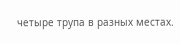четыре трупа в разных местах.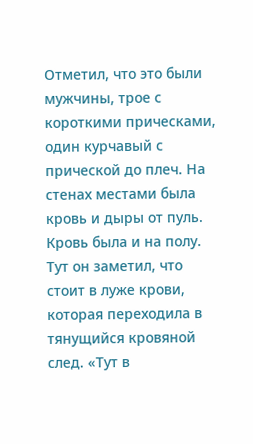Отметил, что это были мужчины, трое с короткими прическами, один курчавый с прической до плеч. На стенах местами была кровь и дыры от пуль. Кровь была и на полу. Тут он заметил, что стоит в луже крови, которая переходила в тянущийся кровяной след. «Тут в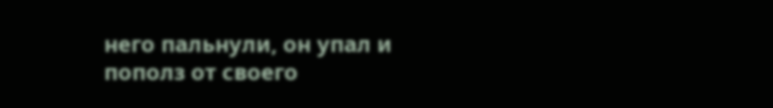него пальнули, он упал и пополз от своего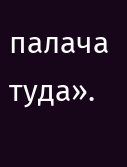палача туда».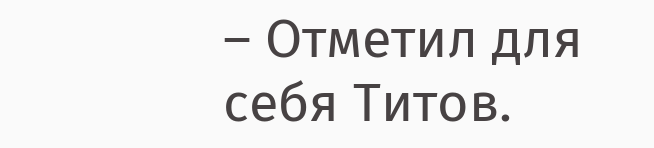– Отметил для себя Титов.